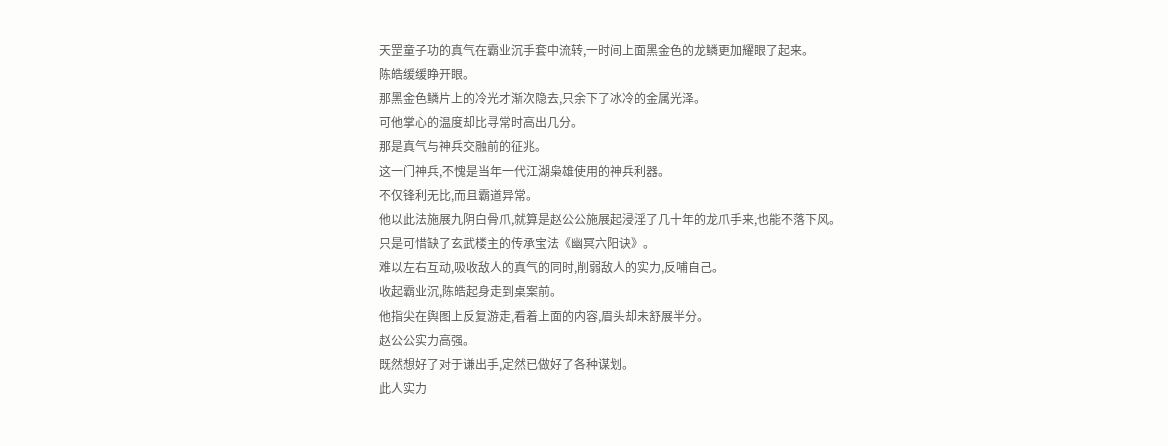天罡童子功的真气在霸业沉手套中流转,一时间上面黑金色的龙鳞更加耀眼了起来。
陈皓缓缓睁开眼。
那黑金色鳞片上的冷光才渐次隐去,只余下了冰冷的金属光泽。
可他掌心的温度却比寻常时高出几分。
那是真气与神兵交融前的征兆。
这一门神兵,不愧是当年一代江湖枭雄使用的神兵利器。
不仅锋利无比,而且霸道异常。
他以此法施展九阴白骨爪,就算是赵公公施展起浸淫了几十年的龙爪手来,也能不落下风。
只是可惜缺了玄武楼主的传承宝法《幽冥六阳诀》。
难以左右互动,吸收敌人的真气的同时,削弱敌人的实力,反哺自己。
收起霸业沉,陈皓起身走到桌案前。
他指尖在舆图上反复游走,看着上面的内容,眉头却未舒展半分。
赵公公实力高强。
既然想好了对于谦出手,定然已做好了各种谋划。
此人实力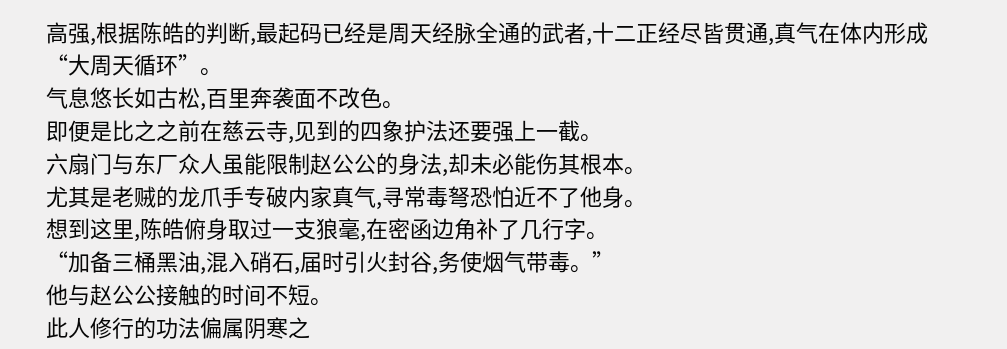高强,根据陈皓的判断,最起码已经是周天经脉全通的武者,十二正经尽皆贯通,真气在体内形成“大周天循环”。
气息悠长如古松,百里奔袭面不改色。
即便是比之之前在慈云寺,见到的四象护法还要强上一截。
六扇门与东厂众人虽能限制赵公公的身法,却未必能伤其根本。
尤其是老贼的龙爪手专破内家真气,寻常毒弩恐怕近不了他身。
想到这里,陈皓俯身取过一支狼毫,在密函边角补了几行字。
“加备三桶黑油,混入硝石,届时引火封谷,务使烟气带毒。”
他与赵公公接触的时间不短。
此人修行的功法偏属阴寒之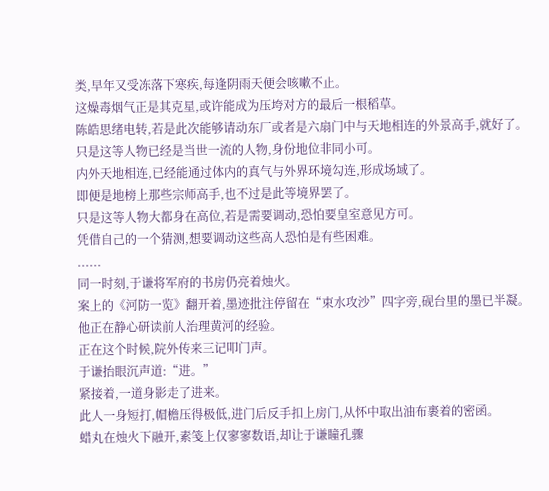类,早年又受冻落下寒疾,每逢阴雨天便会咳嗽不止。
这燥毒烟气正是其克星,或许能成为压垮对方的最后一根稻草。
陈皓思绪电转,若是此次能够请动东厂或者是六扇门中与天地相连的外景高手,就好了。
只是这等人物已经是当世一流的人物,身份地位非同小可。
内外天地相连,已经能通过体内的真气与外界环境勾连,形成场域了。
即便是地榜上那些宗师高手,也不过是此等境界罢了。
只是这等人物大都身在高位,若是需要调动,恐怕要皇室意见方可。
凭借自己的一个猜测,想要调动这些高人恐怕是有些困难。
......
同一时刻,于谦将军府的书房仍亮着烛火。
案上的《河防一览》翻开着,墨迹批注停留在“束水攻沙”四字旁,砚台里的墨已半凝。
他正在静心研读前人治理黄河的经验。
正在这个时候,院外传来三记叩门声。
于谦抬眼沉声道:“进。”
紧接着,一道身影走了进来。
此人一身短打,帽檐压得极低,进门后反手扣上房门,从怀中取出油布裹着的密函。
蜡丸在烛火下融开,素笺上仅寥寥数语,却让于谦瞳孔骤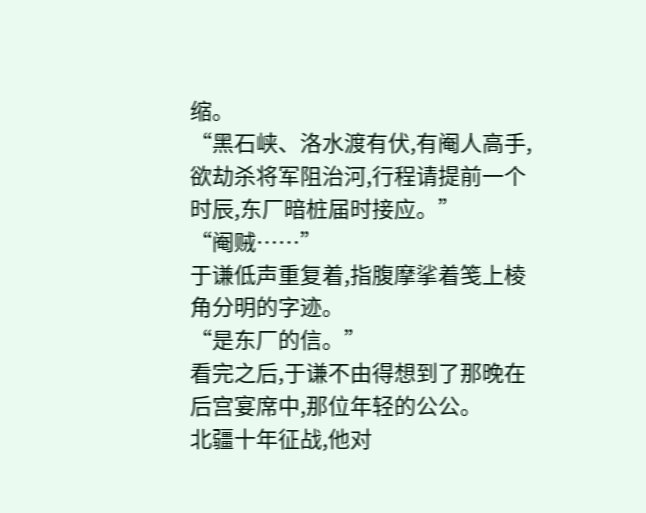缩。
“黑石峡、洛水渡有伏,有阉人高手,欲劫杀将军阻治河,行程请提前一个时辰,东厂暗桩届时接应。”
“阉贼……”
于谦低声重复着,指腹摩挲着笺上棱角分明的字迹。
“是东厂的信。”
看完之后,于谦不由得想到了那晚在后宫宴席中,那位年轻的公公。
北疆十年征战,他对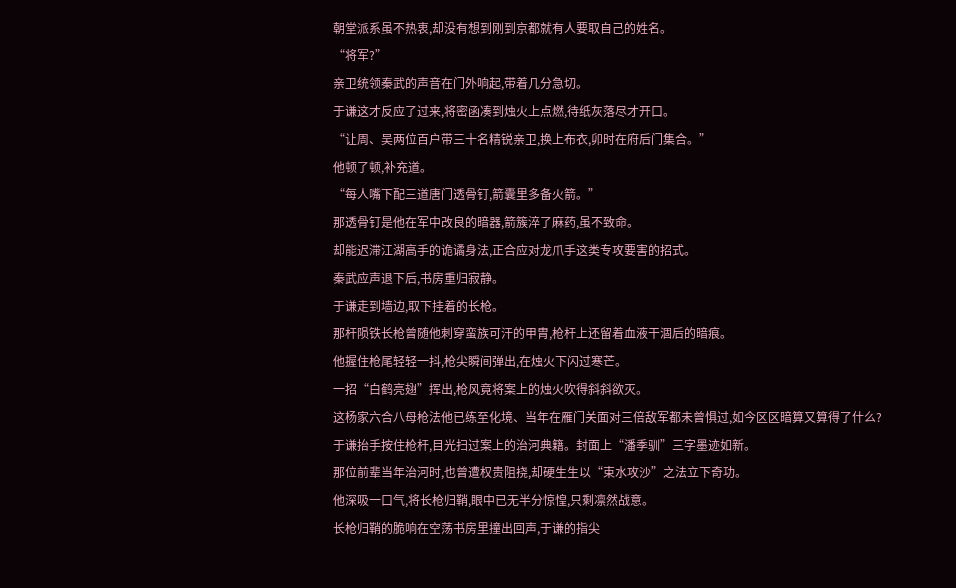朝堂派系虽不热衷,却没有想到刚到京都就有人要取自己的姓名。
“将军?”
亲卫统领秦武的声音在门外响起,带着几分急切。
于谦这才反应了过来,将密函凑到烛火上点燃,待纸灰落尽才开口。
“让周、吴两位百户带三十名精锐亲卫,换上布衣,卯时在府后门集合。”
他顿了顿,补充道。
“每人嘴下配三道唐门透骨钉,箭囊里多备火箭。”
那透骨钉是他在军中改良的暗器,箭簇淬了麻药,虽不致命。
却能迟滞江湖高手的诡谲身法,正合应对龙爪手这类专攻要害的招式。
秦武应声退下后,书房重归寂静。
于谦走到墙边,取下挂着的长枪。
那杆陨铁长枪曾随他刺穿蛮族可汗的甲胄,枪杆上还留着血液干涸后的暗痕。
他握住枪尾轻轻一抖,枪尖瞬间弹出,在烛火下闪过寒芒。
一招“白鹤亮翅”挥出,枪风竟将案上的烛火吹得斜斜欲灭。
这杨家六合八母枪法他已练至化境、当年在雁门关面对三倍敌军都未曾惧过,如今区区暗算又算得了什么?
于谦抬手按住枪杆,目光扫过案上的治河典籍。封面上“潘季驯”三字墨迹如新。
那位前辈当年治河时,也曾遭权贵阻挠,却硬生生以“束水攻沙”之法立下奇功。
他深吸一口气,将长枪归鞘,眼中已无半分惊惶,只剩凛然战意。
长枪归鞘的脆响在空荡书房里撞出回声,于谦的指尖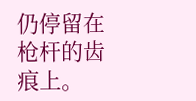仍停留在枪杆的齿痕上。